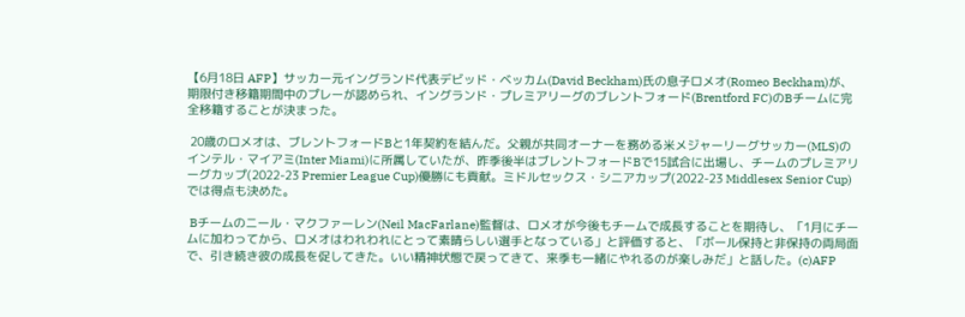【6月18日 AFP】サッカー元イングランド代表デビッド・ベッカム(David Beckham)氏の息子ロメオ(Romeo Beckham)が、期限付き移籍期間中のプレーが認められ、イングランド・プレミアリーグのブレントフォード(Brentford FC)のBチームに完全移籍することが決まった。

 20歳のロメオは、ブレントフォードBと1年契約を結んだ。父親が共同オーナーを務める米メジャーリーグサッカー(MLS)のインテル・マイアミ(Inter Miami)に所属していたが、昨季後半はブレントフォードBで15試合に出場し、チームのプレミアリーグカップ(2022-23 Premier League Cup)優勝にも貢献。ミドルセックス・シニアカップ(2022-23 Middlesex Senior Cup)では得点も決めた。

 Bチームのニール・マクファーレン(Neil MacFarlane)監督は、ロメオが今後もチームで成長することを期待し、「1月にチームに加わってから、ロメオはわれわれにとって素晴らしい選手となっている」と評価すると、「ボール保持と非保持の両局面で、引き続き彼の成長を促してきた。いい精神状態で戻ってきて、来季も一緒にやれるのが楽しみだ」と話した。(c)AFP